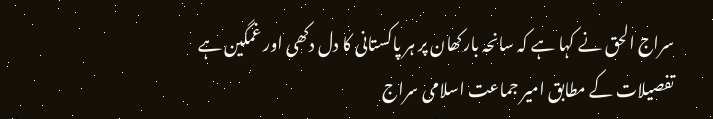سراج الحق نے کہا ہے کہ سانحہ بارکھان پر ہر پاکستانی کا دل دکھی اور غمگین ہے
تفصیلات کے مطابق امیر جماعت اسلامی سراج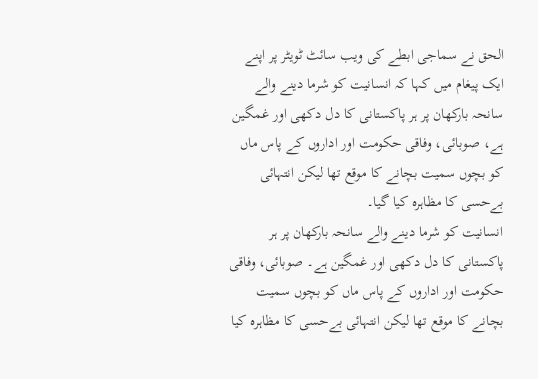الحق نے سماجی ابطے کی ویب سائٹ ٹویٹر پر اپنے ایک پیغام میں کہا کہ انسانیت کو شرما دینے والے سانحہ بارکھان پر ہر پاکستانی کا دل دکھی اور غمگین ہے، صوبائی، وفاقی حکومت اور اداروں کے پاس ماں کو بچوں سمیت بچانے کا موقع تھا لیکن انتہائی بےحسی کا مظاہرہ کیا گیا۔
انسانیت کو شرما دینے والے سانحہ بارکھان پر ہر پاکستانی کا دل دکھی اور غمگین ہے۔ صوبائی، وفاقی حکومت اور اداروں کے پاس ماں کو بچوں سمیت بچانے کا موقع تھا لیکن انتہائی بےحسی کا مظاہرہ کیا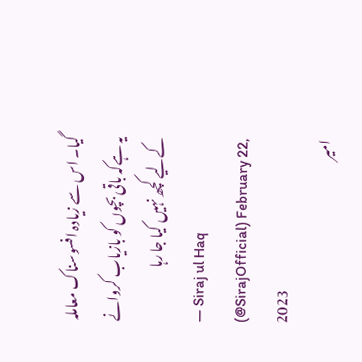گیا۔ اس سے زیادہ افسوسناک معاملہ یہ ہےکہ باقی بچوں کو بازیاب کروانے کےلیے کچھ نہیں کیا جا رہا
— Siraj ul Haq (@SirajOfficial) February 22, 2023
امیر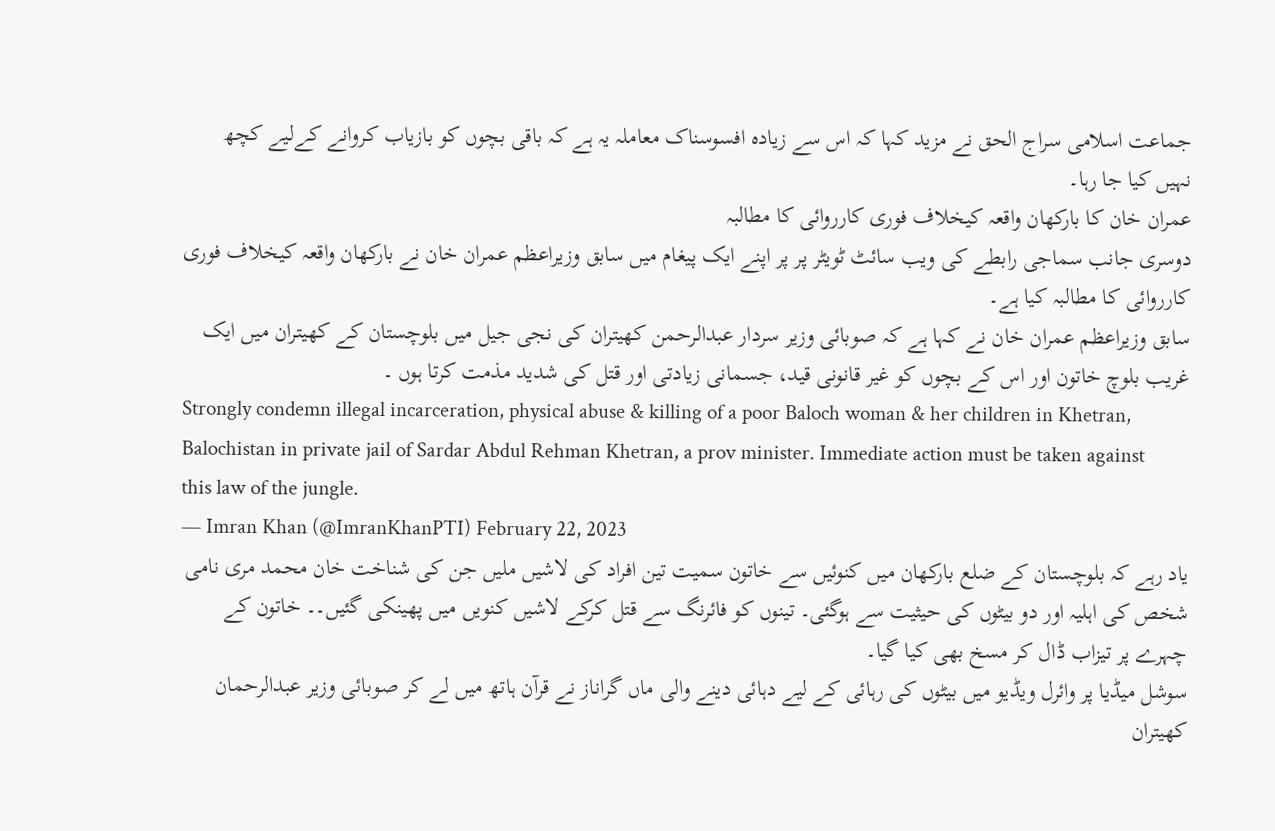جماعت اسلامی سراج الحق نے مزید کہا کہ اس سے زیادہ افسوسناک معاملہ یہ ہے کہ باقی بچوں کو بازیاب کروانے کےلیے کچھ نہیں کیا جا رہا۔
عمران خان کا بارکھان واقعہ کیخلاف فوری کارروائی کا مطالبہ
دوسری جانب سماجی رابطے کی ویب سائٹ ٹویٹر پر پر اپنے ایک پیغام میں سابق وزیراعظم عمران خان نے بارکھان واقعہ کیخلاف فوری کارروائی کا مطالبہ کیا ہے۔
سابق وزیراعظم عمران خان نے کہا ہے کہ صوبائی وزیر سردار عبدالرحمن کھیتران کی نجی جیل میں بلوچستان کے کھیتران میں ایک غریب بلوچ خاتون اور اس کے بچوں کو غیر قانونی قید، جسمانی زیادتی اور قتل کی شدید مذمت کرتا ہوں ۔
Strongly condemn illegal incarceration, physical abuse & killing of a poor Baloch woman & her children in Khetran, Balochistan in private jail of Sardar Abdul Rehman Khetran, a prov minister. Immediate action must be taken against this law of the jungle.
— Imran Khan (@ImranKhanPTI) February 22, 2023
یاد رہے کہ بلوچستان کے ضلع بارکھان میں کنوئیں سے خاتون سمیت تین افراد کی لاشیں ملیں جن کی شناخت خان محمد مری نامی شخص کی اہلیہ اور دو بیٹوں کی حیثیت سے ہوگئی۔ تینوں کو فائرنگ سے قتل کرکے لاشیں کنویں میں پھینکی گئیں۔۔ خاتون کے چہرے پر تیزاب ڈال کر مسخ بھی کیا گیا۔
سوشل میڈیا پر وائرل ویڈیو میں بیٹوں کی رہائی کے لیے دہائی دینے والی ماں گراناز نے قرآن ہاتھ میں لے کر صوبائی وزیر عبدالرحمان کھیتران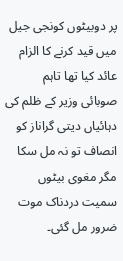پر دوبیٹوں کونجی جیل میں قید کرنے کا الزام عائد کیا تھا تاہم صوبائی وزیر کے ظلم کی دہائیاں دیتی گراناز کو انصاف تو نہ مل سکا مگر مغوی بیٹوں سمیت دردناک موت ضرور مل گئی۔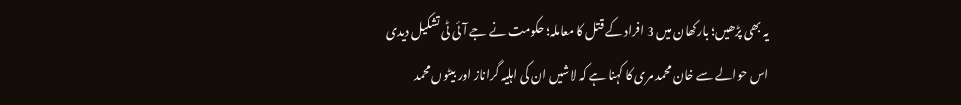یہ بھی پڑھیں؛ بارکھان میں 3 افراد کے قتل کا معاملہ؛ حکومت نے جے آئی ٹی تشکیل دیدی
اس حوالے سے خان محمد مری کا کہنا ہے کہ لاشیں ان کی اہلیہ گراناز اور بیٹوں محمد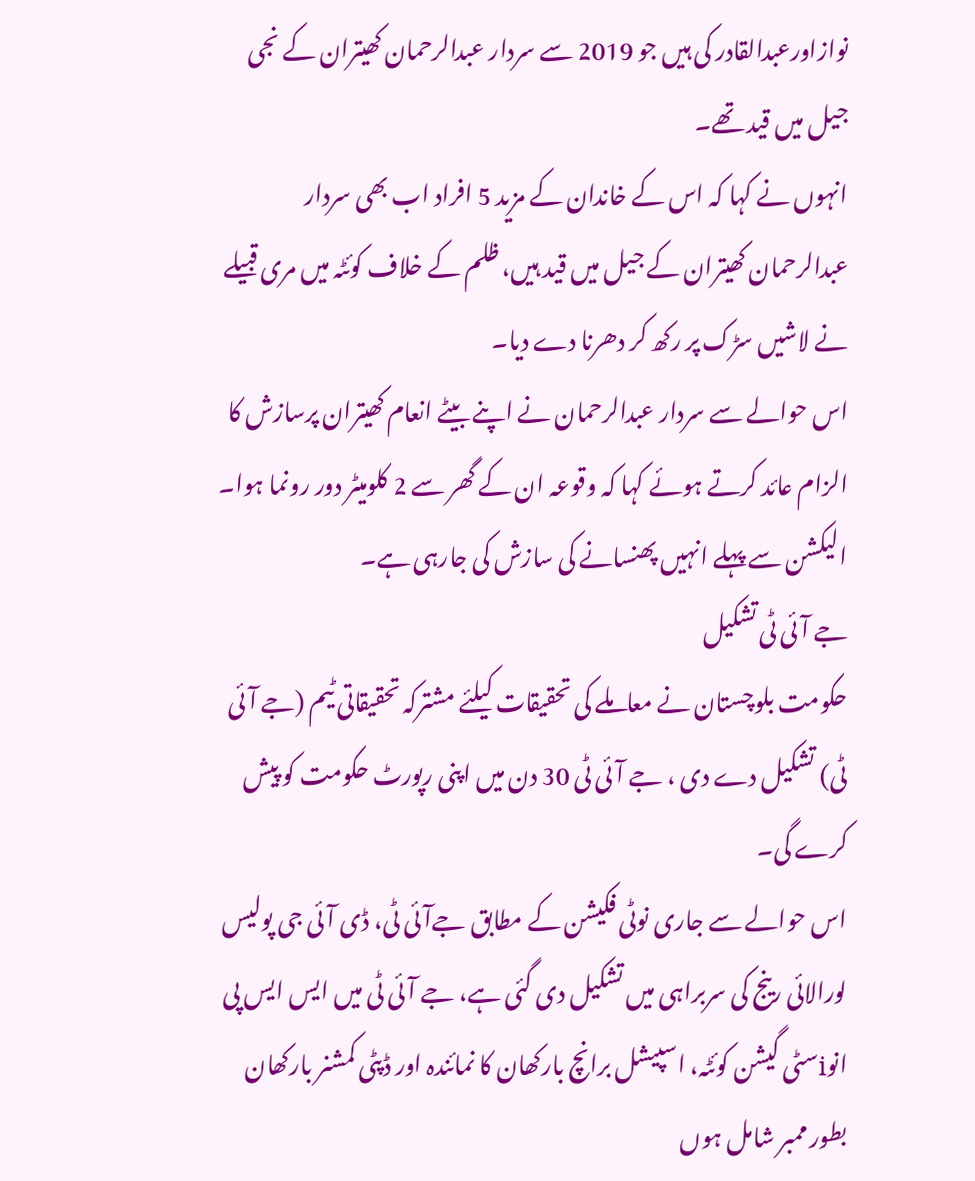نوازاورعبدالقادر کی ہیں جو 2019 سے سردار عبدالرحمان کھیتران کے نجی جیل میں قید تھے۔
انہوں نے کہا کہ اس کے خاندان کے مزید 5 افراد اب بھی سردار عبدالرحمان کھیتران کے جیل میں قید ہیں، ظلم کے خلاف کوئٹہ میں مری قبیلے نے لاشیں سڑک پر رکھ کر دھرنا دے دیا۔
اس حوالے سے سردار عبدالرحمان نے اپنے بیٹے انعام کھیتران پرسازش کا الزام عائد کرتے ہوئے کہا کہ وقوعہ ان کے گھر سے 2 کلومیٹر دور رونما ہوا۔ الیکشن سے پہلے انہیں پھنسانے کی سازش کی جارہی ہے۔
جے آئی ٹی تشکیل
حکومت بلوچستان نے معاملے کی تحقیقات کیلئے مشترکہ تحقیقاتی ٹیم (جے آئی ٹی) تشکیل دے دی ، جے آئی ٹی 30 دن میں اپنی رپورٹ حکومت کو پیش کرے گی۔
اس حوالے سے جاری نوٹی فکیشن کے مطابق جےآئی ٹی، ڈی آئی جی پولیس لورالائی رینج کی سربراہی میں تشکیل دی گئی ہے، جے آئی ٹی میں ایس ایس پی انوiسٹی گیشن کوئٹہ، اسپیشل برانچ بارکھان کا نمائندہ اور ڈپٹی کمشنر بارکھان بطور ممبر شامل ہوں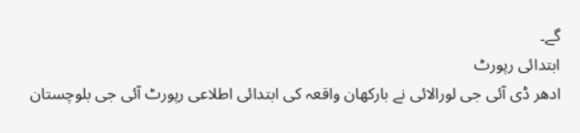گے۔
ابتدائی رپورٹ
ادھر ڈی آئی جی لورالائی نے بارکھان واقعہ کی ابتدائی اطلاعی رپورٹ آئی جی بلوچستان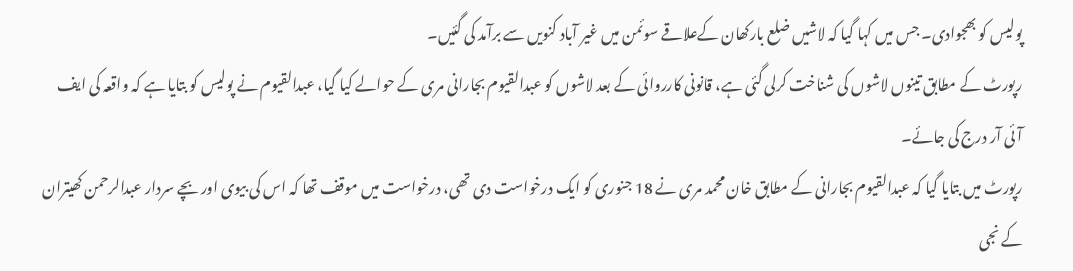پولیس کو بھجوادی۔ جس میں کہا گیا کہ لاشیں ضلع بارکھان کےعلاقے سوئمن میں غیر آباد کنویں سے برآمد کی گئیں۔
رپورٹ کے مطابق تینوں لاشوں کی شناخت کرلی گئی ہے، قانونی کارروائی کے بعد لاشوں کو عبدالقیوم بجارانی مری کے حوالے کیا گیا، عبدالقیوم نے پولیس کو بتایا ہے کہ واقعہ کی ایف آئی آر درج کی جائے۔
رپورٹ میں بتایا گیا کہ عبدالقیوم بجارانی کے مطابق خان محمد مری نے 18 جنوری کو ایک درخواست دی تھی، درخواست میں موقف تھا کہ اس کی بیوی اور بچے سردار عبدالرحمن کھیتران کے نجی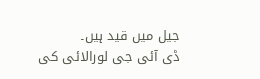جیل میں قید ہیں۔
ڈی آئی جی لورالائی کی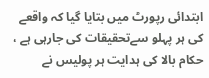ابتدائی رپورٹ میں بتایا گیا کہ واقعے کی ہر پہلو سےتحقیقات کی جارہی ہے ، حکام بالا کی ہدایت ہر پولیس نے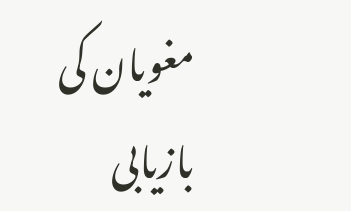مغویان کی بازیابی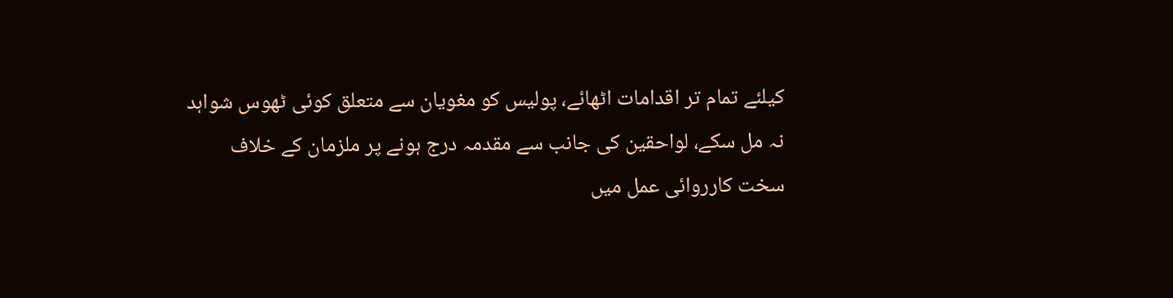کیلئے تمام تر اقدامات اٹھائے، پولیس کو مغویان سے متعلق کوئی ٹھوس شواہد نہ مل سکے، لواحقین کی جانب سے مقدمہ درج ہونے پر ملزمان کے خلاف سخت کارروائی عمل میں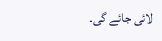لائی جائے گی۔